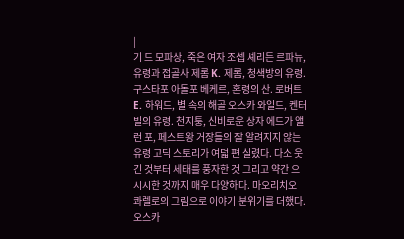|
기 드 모파상, 죽은 여자 조셉 셰리든 르파뉴, 유령과 접골사 제롬 K. 제롬, 청색방의 유령. 구스타포 아돌포 베케르, 혼령의 산. 로버트 E. 하워드, 별 속의 해골 오스카 와일드, 켄터빌의 유령. 천지퉁, 신비로운 상자 에드가 앨런 포, 페스트왕 거장들의 잘 알려지지 않는 유령 고딕 스토리가 여덟 편 실렸다. 다소 웃긴 것부터 세태를 풍자한 것 그리고 약간 으시시한 것까지 매우 다양하다. 마오리치오 콰렐로의 그림으로 이야기 분위기를 더했다. 오스카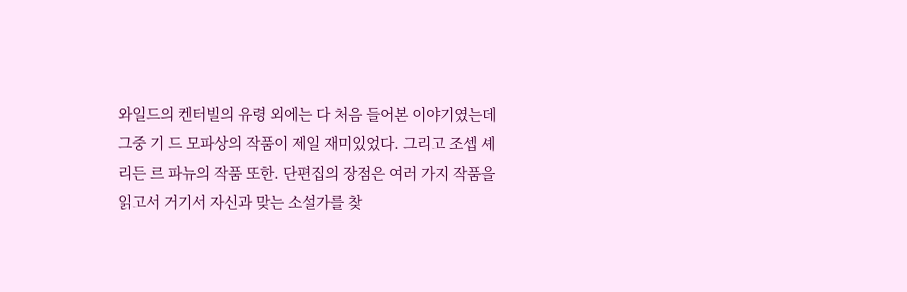와일드의 켄터빌의 유령 외에는 다 처음 들어본 이야기였는데 그중 기 드 모파상의 작품이 제일 재미있었다. 그리고 조셉 셰리든 르 파뉴의 작품 또한. 단편집의 장점은 여러 가지 작품을 읽고서 거기서 자신과 맞는 소설가를 찾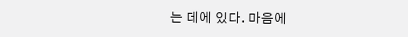는 데에 있다. 마음에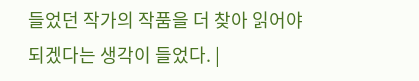들었던 작가의 작품을 더 찾아 읽어야 되겠다는 생각이 들었다. |